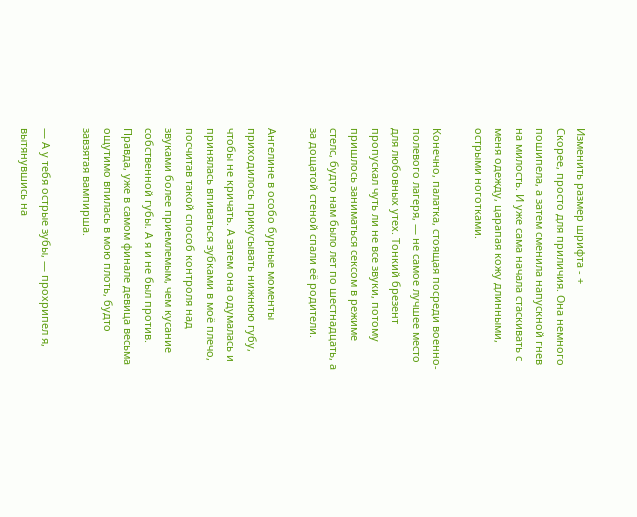Изменить размер шрифта - +
Скорее, просто для приличия. Она немного пошипела, а затем сменила напускной гнев на милость. И уже сама начала стаскивать с меня одежду, царапая кожу длинными, острыми ноготками.

Конечно, палатка, стоящая посреди военно-полевого лагеря, — не самое лучшее место для любовных утех. Тонкий брезент пропускал чуть ли не все звуки, потому пришлось заниматься сексом в режиме стелс, будто нам было лет по шестнадцать, а за дощатой стеной спали её родители.

Ангелине в особо бурные моменты приходилось прикусывать нижнюю губу, чтобы не кричать. А затем она одумалась и принялась впиваться зубками в моё плечо, посчитав такой способ контроля над звуками более приемлемым, чем кусание собственной губы. А я и не был против. Правда, уже в самом финале девица весьма ощутимо впилась в мою плоть, будто завзятая вампирша.

— А у тебя острые зубы, — прохрипел я, вытянувшись на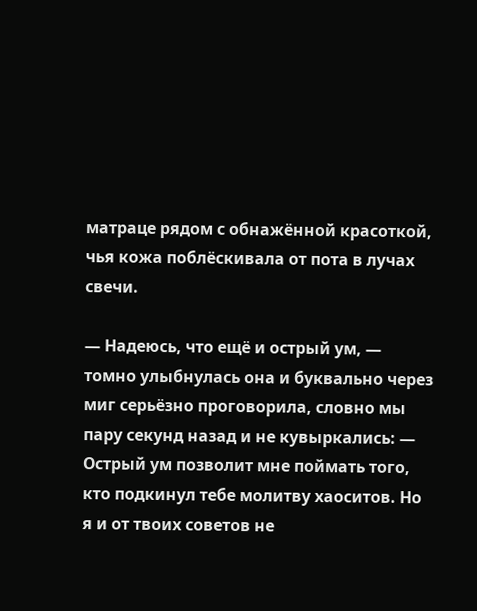матраце рядом с обнажённой красоткой, чья кожа поблёскивала от пота в лучах свечи.

— Надеюсь, что ещё и острый ум, — томно улыбнулась она и буквально через миг серьёзно проговорила, словно мы пару секунд назад и не кувыркались: — Острый ум позволит мне поймать того, кто подкинул тебе молитву хаоситов. Но я и от твоих советов не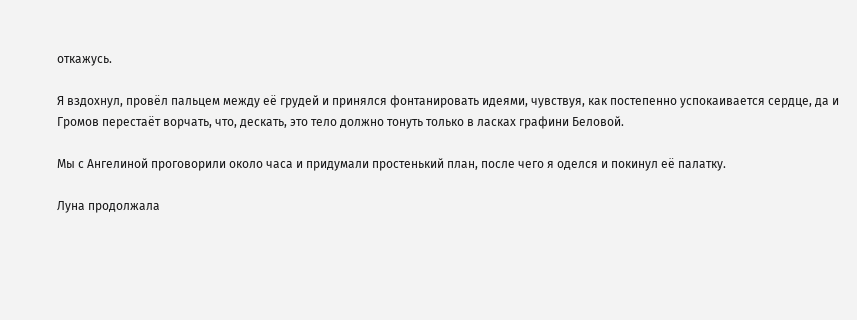откажусь.

Я вздохнул, провёл пальцем между её грудей и принялся фонтанировать идеями, чувствуя, как постепенно успокаивается сердце, да и Громов перестаёт ворчать, что, дескать, это тело должно тонуть только в ласках графини Беловой.

Мы с Ангелиной проговорили около часа и придумали простенький план, после чего я оделся и покинул её палатку.

Луна продолжала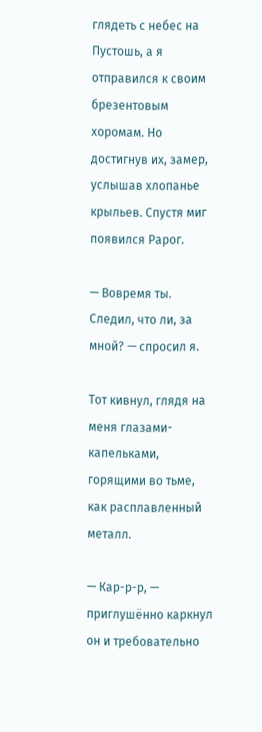глядеть с небес на Пустошь, а я отправился к своим брезентовым хоромам. Но достигнув их, замер, услышав хлопанье крыльев. Спустя миг появился Рарог.

— Вовремя ты. Следил, что ли, за мной? — спросил я.

Тот кивнул, глядя на меня глазами-капельками, горящими во тьме, как расплавленный металл.

— Кар-р-р, — приглушённо каркнул он и требовательно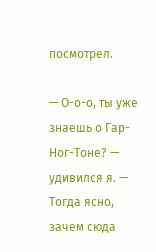посмотрел.

— О-о-о, ты уже знаешь о Гар-Ног-Тоне? — удивился я. — Тогда ясно, зачем сюда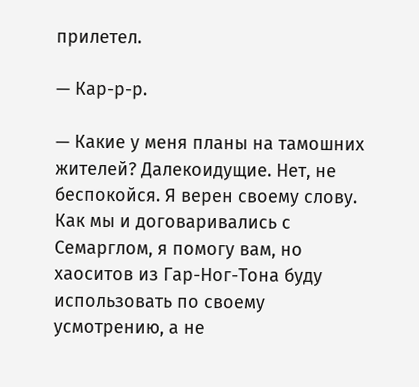прилетел.

— Кар-р-р.

— Какие у меня планы на тамошних жителей? Далекоидущие. Нет, не беспокойся. Я верен своему слову. Как мы и договаривались с Семарглом, я помогу вам, но хаоситов из Гар-Ног-Тона буду использовать по своему усмотрению, а не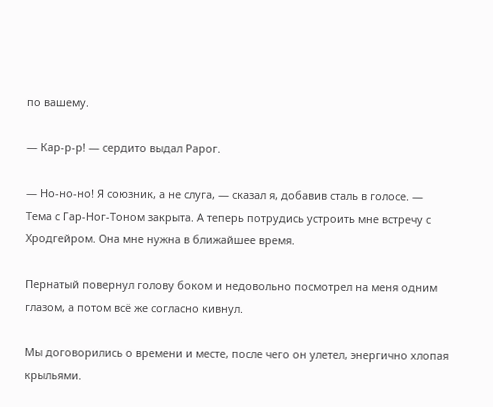по вашему.

— Кар-р-р! — сердито выдал Рарог.

— Но-но-но! Я союзник, а не слуга, — сказал я, добавив сталь в голосе. — Тема с Гар-Ног-Тоном закрыта. А теперь потрудись устроить мне встречу с Хродгейром. Она мне нужна в ближайшее время.

Пернатый повернул голову боком и недовольно посмотрел на меня одним глазом, а потом всё же согласно кивнул.

Мы договорились о времени и месте, после чего он улетел, энергично хлопая крыльями.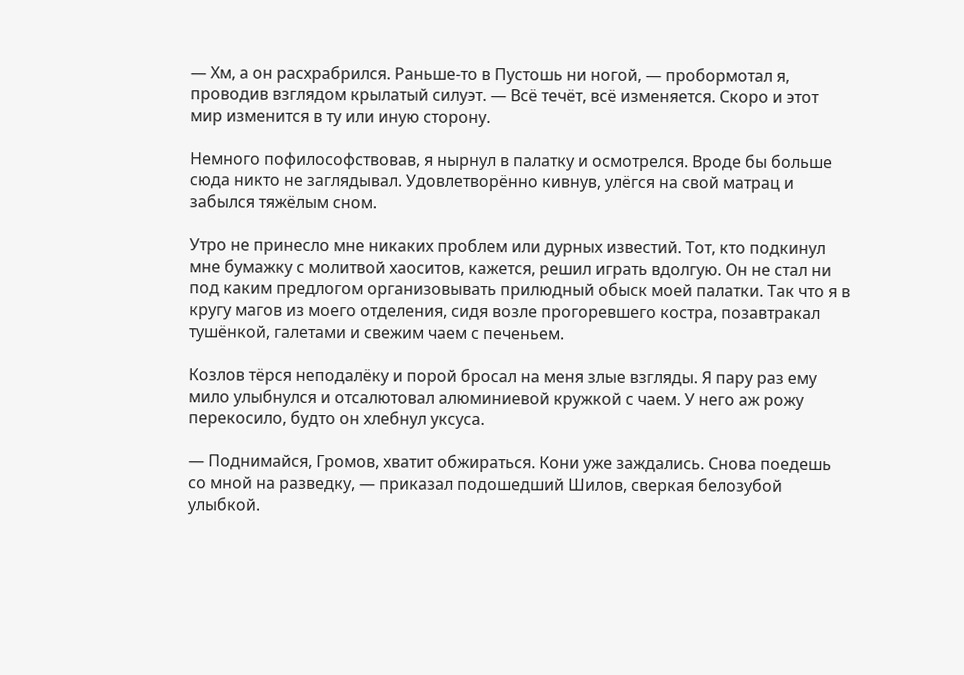— Хм, а он расхрабрился. Раньше-то в Пустошь ни ногой, — пробормотал я, проводив взглядом крылатый силуэт. — Всё течёт, всё изменяется. Скоро и этот мир изменится в ту или иную сторону.

Немного пофилософствовав, я нырнул в палатку и осмотрелся. Вроде бы больше сюда никто не заглядывал. Удовлетворённо кивнув, улёгся на свой матрац и забылся тяжёлым сном.

Утро не принесло мне никаких проблем или дурных известий. Тот, кто подкинул мне бумажку с молитвой хаоситов, кажется, решил играть вдолгую. Он не стал ни под каким предлогом организовывать прилюдный обыск моей палатки. Так что я в кругу магов из моего отделения, сидя возле прогоревшего костра, позавтракал тушёнкой, галетами и свежим чаем с печеньем.

Козлов тёрся неподалёку и порой бросал на меня злые взгляды. Я пару раз ему мило улыбнулся и отсалютовал алюминиевой кружкой с чаем. У него аж рожу перекосило, будто он хлебнул уксуса.

— Поднимайся, Громов, хватит обжираться. Кони уже заждались. Снова поедешь со мной на разведку, — приказал подошедший Шилов, сверкая белозубой улыбкой.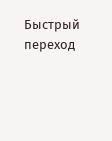Быстрый переход